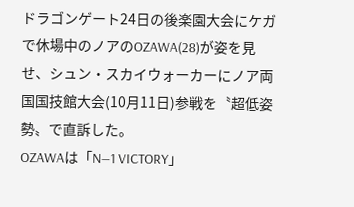ドラゴンゲート24日の後楽園大会にケガで休場中のノアのOZAWA(28)が姿を見せ、シュン・スカイウォーカーにノア両国国技館大会(10月11日)参戦を〝超低姿勢〟で直訴した。
OZAWAは「N―1 VICTORY」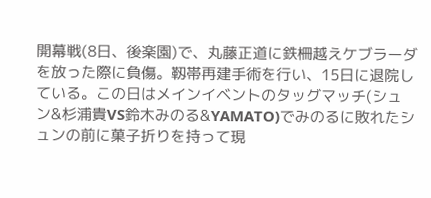開幕戦(8日、後楽園)で、丸藤正道に鉄柵越えケブラーダを放った際に負傷。靱帯再建手術を行い、15日に退院している。この日はメインイベントのタッグマッチ(シュン&杉浦貴VS鈴木みのる&YAMATO)でみのるに敗れたシュンの前に菓子折りを持って現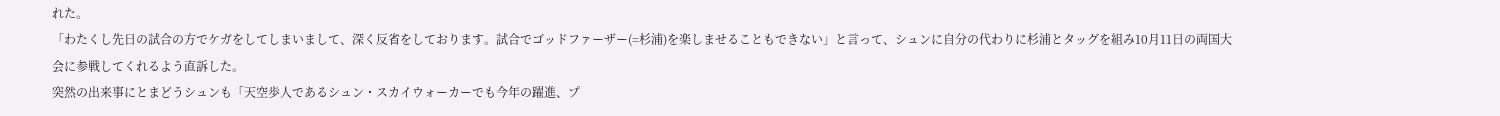れた。
「わたくし先日の試合の方でケガをしてしまいまして、深く反省をしております。試合でゴッドファーザー(=杉浦)を楽しませることもできない」と言って、シュンに自分の代わりに杉浦とタッグを組み10月11日の両国大会に参戦してくれるよう直訴した。
突然の出来事にとまどうシュンも「天空歩人であるシュン・スカイウォーカーでも今年の躍進、プ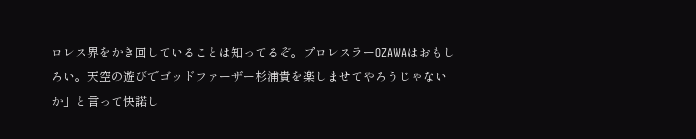ロレス界をかき回していることは知ってるぞ。プロレスラーOZAWAはおもしろい。天空の遊びでゴッドファーザー杉浦貴を楽しませてやろうじゃないか」と言って快諾し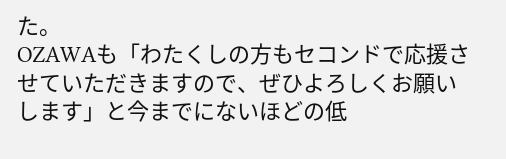た。
OZAWAも「わたくしの方もセコンドで応援させていただきますので、ぜひよろしくお願いします」と今までにないほどの低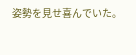姿勢を見せ喜んでいた。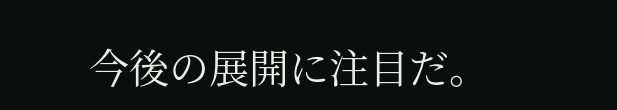今後の展開に注目だ。